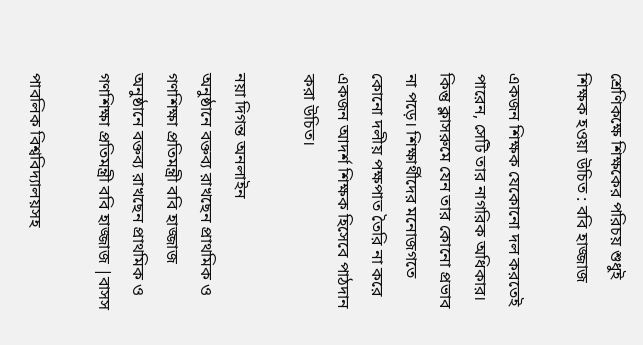শ্রেণিকক্ষে শিক্ষকের পরিচয় শুধুই শিক্ষক হওয়া উচিত : ববি হাজ্জাজ

একজন শিক্ষক যেকোনো দল করতেই পারেন, সেটি তার নাগরিক অধিকার। কিন্তু ক্লাসরুমে যেন তার কোনো প্রভাব না পড়ে। শিক্ষার্থীদের মনোজগতে কোনো দলীয় পক্ষপাত তৈরি না করে একজন আদর্শ শিক্ষক হিসেবে পাঠদান করা উচিত।

নয়া দিগন্ত অনলাইন
অনুষ্ঠানে বক্তব্য রাখছেন প্রাথমিক ও গণশিক্ষা প্রতিমন্ত্রী ববি হাজ্জাজ
অনুষ্ঠানে বক্তব্য রাখছেন প্রাথমিক ও গণশিক্ষা প্রতিমন্ত্রী ববি হাজ্জাজ |বাসস

পাবলিক বিশ্ববিদ্যালয়সহ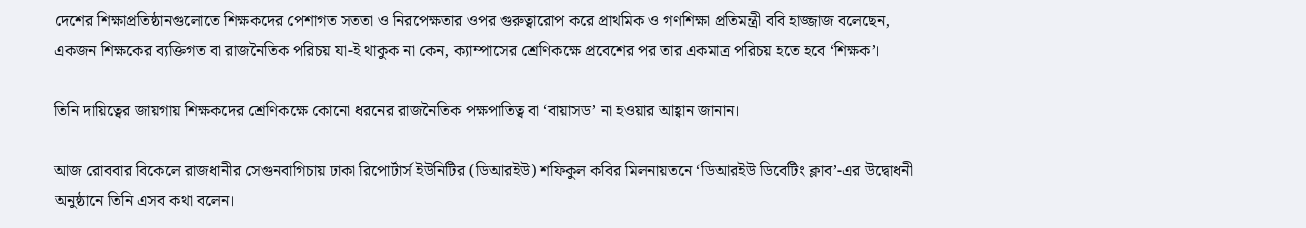দেশের শিক্ষাপ্রতিষ্ঠানগুলোতে শিক্ষকদের পেশাগত সততা ও নিরপেক্ষতার ওপর গুরুত্বারোপ করে প্রাথমিক ও গণশিক্ষা প্রতিমন্ত্রী ববি হাজ্জাজ বলেছেন, একজন শিক্ষকের ব্যক্তিগত বা রাজনৈতিক পরিচয় যা-ই থাকুক না কেন, ক্যাম্পাসের শ্রেণিকক্ষে প্রবেশের পর তার একমাত্র পরিচয় হতে হবে ‘শিক্ষক’।

তিনি দায়িত্বের জায়গায় শিক্ষকদের শ্রেণিকক্ষে কোনো ধরনের রাজনৈতিক পক্ষপাতিত্ব বা ‘বায়াসড’ না হওয়ার আহ্বান জানান।

আজ রোববার বিকেলে রাজধানীর সেগুনবাগিচায় ঢাকা রিপোর্টার্স ইউনিটির (ডিআরইউ) শফিকুল কবির মিলনায়তনে ‘ডিআরইউ ডিবেটিং ক্লাব’-এর উদ্বোধনী অনুষ্ঠানে তিনি এসব কথা বলেন।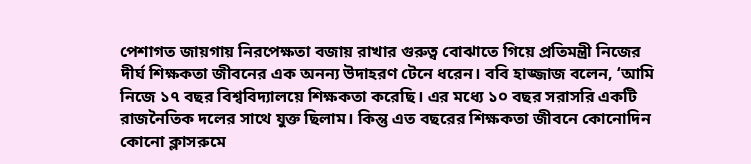পেশাগত জায়গায় নিরপেক্ষতা বজায় রাখার গুরুত্ব বোঝাতে গিয়ে প্রতিমন্ত্রী নিজের দীর্ঘ শিক্ষকতা জীবনের এক অনন্য উদাহরণ টেনে ধরেন। ববি হাজ্জাজ বলেন, ‘আমি নিজে ১৭ বছর বিশ্ববিদ্যালয়ে শিক্ষকতা করেছি। এর মধ্যে ১০ বছর সরাসরি একটি রাজনৈতিক দলের সাথে যুক্ত ছিলাম। কিন্তু এত বছরের শিক্ষকতা জীবনে কোনোদিন কোনো ক্লাসরুমে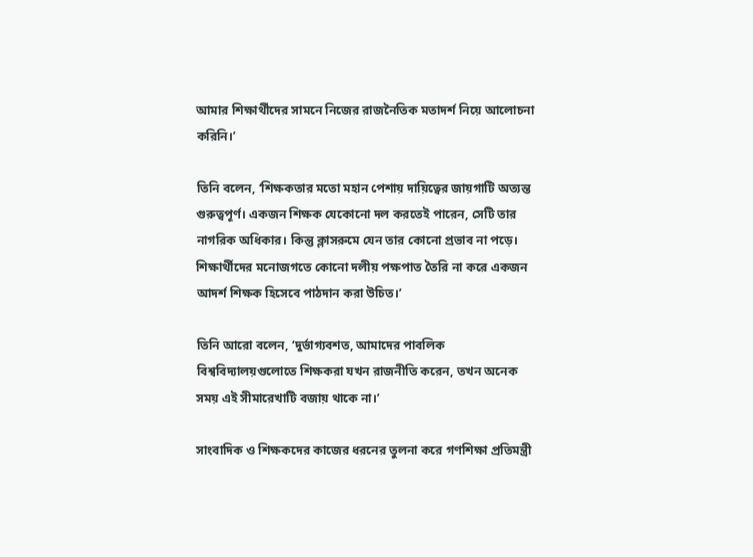আমার শিক্ষার্থীদের সামনে নিজের রাজনৈতিক মতাদর্শ নিয়ে আলোচনা করিনি।’

তিনি বলেন, ‘শিক্ষকতার মতো মহান পেশায় দায়িত্বের জায়গাটি অত্যন্ত গুরুত্বপূর্ণ। একজন শিক্ষক যেকোনো দল করতেই পারেন, সেটি তার নাগরিক অধিকার। কিন্তু ক্লাসরুমে যেন তার কোনো প্রভাব না পড়ে। শিক্ষার্থীদের মনোজগতে কোনো দলীয় পক্ষপাত তৈরি না করে একজন আদর্শ শিক্ষক হিসেবে পাঠদান করা উচিত।’

তিনি আরো বলেন, ‘দুর্ভাগ্যবশত, আমাদের পাবলিক বিশ্ববিদ্যালয়গুলোতে শিক্ষকরা যখন রাজনীতি করেন, তখন অনেক সময় এই সীমারেখাটি বজায় থাকে না।’

সাংবাদিক ও শিক্ষকদের কাজের ধরনের তুলনা করে গণশিক্ষা প্রতিমন্ত্রী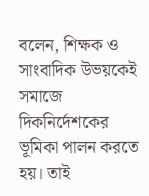বলেন, শিক্ষক ও সাংবাদিক উভয়কেই সমাজে দিকনির্দেশকের ভূমিকা পালন করতে হয়। তাই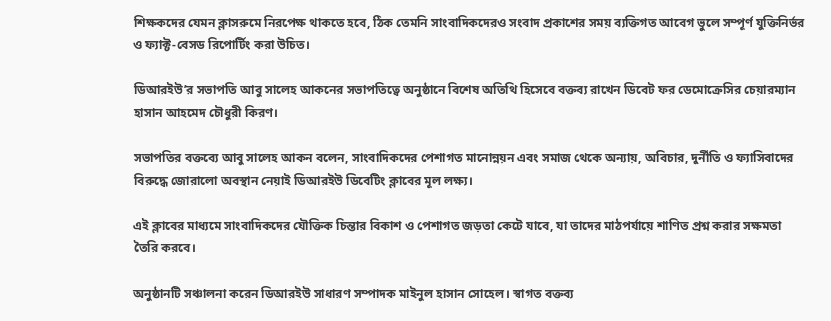শিক্ষকদের যেমন ক্লাসরুমে নিরপেক্ষ থাকতে হবে, ঠিক তেমনি সাংবাদিকদেরও সংবাদ প্রকাশের সময় ব্যক্তিগত আবেগ ভুলে সম্পূর্ণ যুক্তিনির্ভর ও ফ্যাক্ট-বেসড রিপোর্টিং করা উচিত।

ডিআরইউ’র সভাপতি আবু সালেহ আকনের সভাপতিত্বে অনুষ্ঠানে বিশেষ অতিথি হিসেবে বক্তব্য রাখেন ডিবেট ফর ডেমোক্রেসির চেয়ারম্যান হাসান আহমেদ চৌধুরী কিরণ।

সভাপতির বক্তব্যে আবু সালেহ আকন বলেন, সাংবাদিকদের পেশাগত মানোন্নয়ন এবং সমাজ থেকে অন্যায়, অবিচার, দুর্নীতি ও ফ্যাসিবাদের বিরুদ্ধে জোরালো অবস্থান নেয়াই ডিআরইউ ডিবেটিং ক্লাবের মূল লক্ষ্য।

এই ক্লাবের মাধ্যমে সাংবাদিকদের যৌক্তিক চিন্তার বিকাশ ও পেশাগত জড়তা কেটে যাবে, যা তাদের মাঠপর্যায়ে শাণিত প্রশ্ন করার সক্ষমতা তৈরি করবে।

অনুষ্ঠানটি সঞ্চালনা করেন ডিআরইউ সাধারণ সম্পাদক মাইনুল হাসান সোহেল। স্বাগত বক্তব্য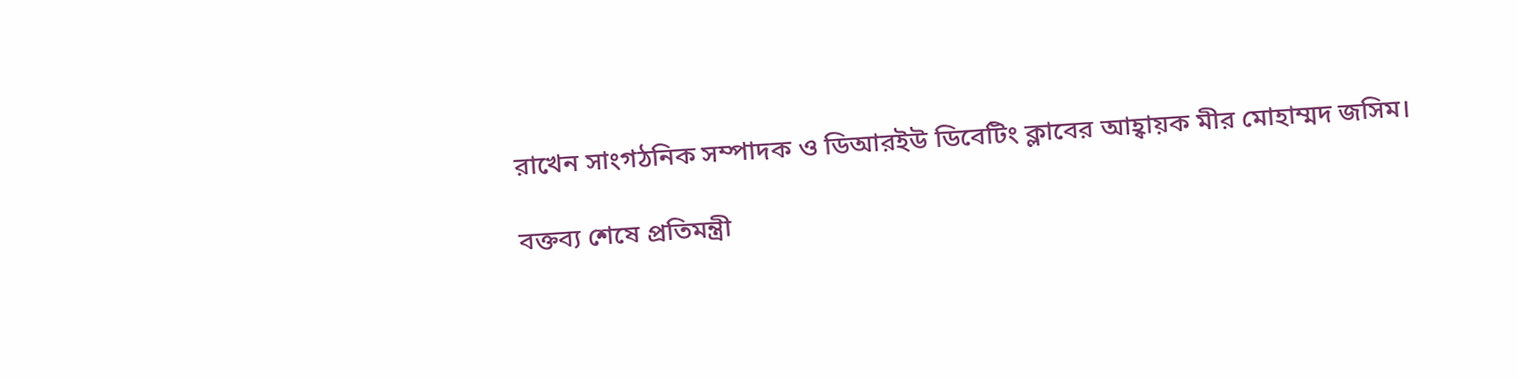রাখেন সাংগঠনিক সম্পাদক ও ডিআরইউ ডিবেটিং ক্লাবের আহ্বায়ক মীর মোহাম্মদ জসিম।

বক্তব্য শেষে প্রতিমন্ত্রী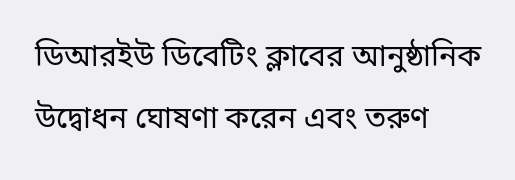ডিআরইউ ডিবেটিং ক্লাবের আনুষ্ঠানিক উদ্বোধন ঘোষণা করেন এবং তরুণ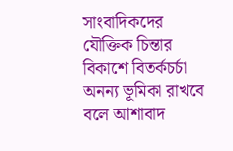সাংবাদিকদের যৌক্তিক চিন্তার বিকাশে বিতর্কচর্চা অনন্য ভূমিকা রাখবে বলে আশাবাদ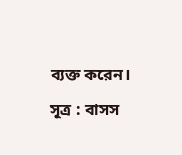ব্যক্ত করেন।

সূত্র : বাসস